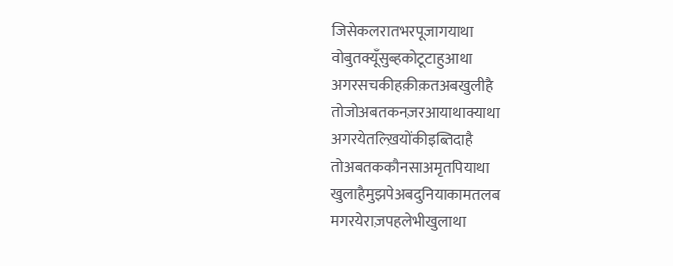जिसेकलरातभरपूजागयाथा
वोबुतक्यूँसुब्हकोटूटाहुआथा
अगरसचकीहक़ीक़तअबखुलीहै
तोजोअबतकनज़रआयाथाक्याथा
अगरयेतल्ख़ियोंकीइब्तिदाहै
तोअबतककौनसाअमृतपियाथा
खुलाहैमुझपेअबदुनियाकामतलब
मगरयेराज़पहलेभीखुलाथा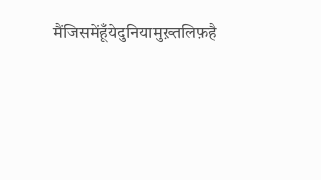मैंजिसमेंहूँयेदुनियामुख़्तलिफ़है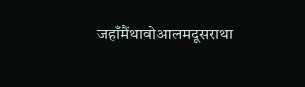जहाँमैंथावोआलमदूसराथा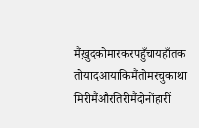मैंख़ुदकोमारकरपहुँचायहाँतक
तोयादआयाकिमैंतोमरचुकाथा
मिरीमैंऔरतिरीमैंदोनोंहारीं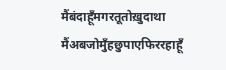मैंबंदाहूँमगरतूतोख़ुदाथा
मैंअबजोमुँहछुपाएफिररहाहूँ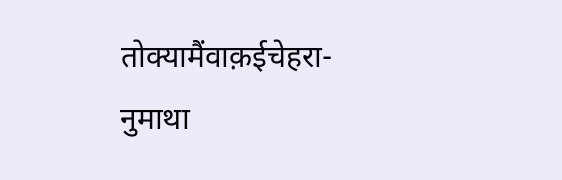तोक्यामैंवाक़ईचेहरा-नुमाथा